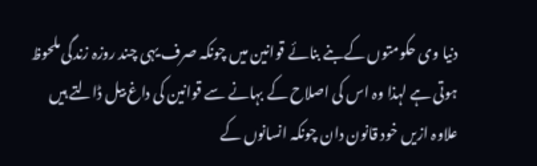دنیا وی حکومتوں کےبنے بنائے قوانین میں چونکہ صرف یہی چند روزہ زندگی ملحوظ ہوتی ہے لہذا وہ اس کی اصلاح کے بہانے سے قوانین کی داغ بیل ڈالتے ہیں علاوہ ازیں خود قانون دان چونکہ انسانوں کے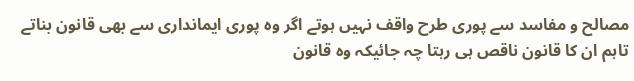مصالح و مفاسد سے پوری طرح واقف نہیں ہوتے اگر وہ پوری ایمانداری سے بھی قانون بناتے تاہم ان کا قانون ناقص ہی رہتا چہ جائیکہ وہ قانون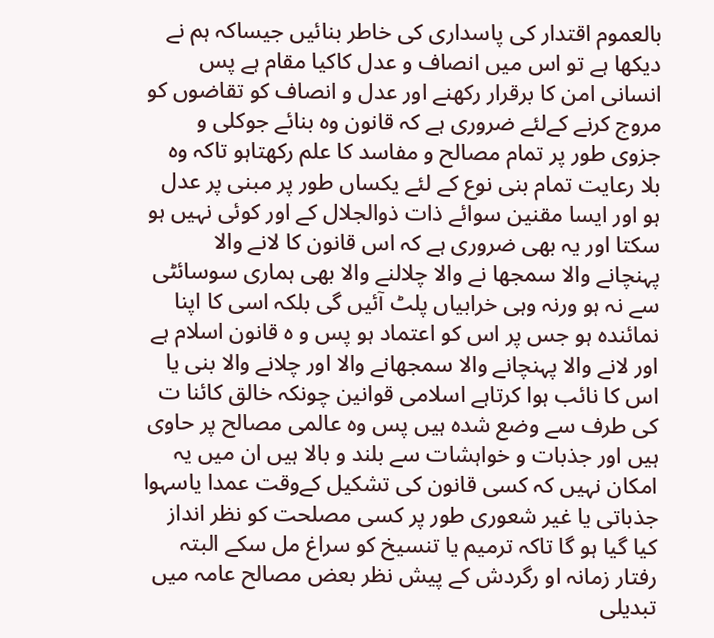بالعموم اقتدار کی پاسداری کی خاطر بنائیں جیساکہ ہم نے دیکھا ہے تو اس میں انصاف و عدل کاکیا مقام ہے پس انسانی امن کا برقرار رکھنے اور عدل و انصاف کو تقاضوں کو مروج کرنے کےلئے ضروری ہے کہ قانون وہ بنائے جوکلی و جزوی طور پر تمام مصالح و مفاسد کا علم رکھتاہو تاکہ وہ بلا رعایت تمام بنی نوع کے لئے یکساں طور پر مبنی پر عدل ہو اور ایسا مقنین سوائے ذات ذوالجلال کے اور کوئی نہیں ہو سکتا اور یہ بھی ضروری ہے کہ اس قانون کا لانے والا پہنچانے والا سمجھا نے والا چلالنے والا بھی ہماری سوسائٹی سے نہ ہو ورنہ وہی خرابیاں پلٹ آئیں گی بلکہ اسی کا اپنا نمائندہ ہو جس پر اس کو اعتماد ہو پس و ہ قانون اسلام ہے اور لانے والا پہنچانے والا سمجھانے والا اور چلانے والا بنی یا اس کا نائب ہوا کرتاہے اسلامی قوانین چونکہ خالق کائنا ت کی طرف سے وضع شدہ ہیں پس وہ عالمی مصالح پر حاوی ہیں اور جذبات و خواہشات سے بلند و بالا ہیں ان میں یہ امکان نہیں کہ کسی قانون کی تشکیل کےوقت عمدا یاسہوا جذباتی یا غیر شعوری طور پر کسی مصلحت کو نظر انداز کیا گیا ہو گا تاکہ ترمیم یا تنسیخ کو سراغ مل سکے البتہ رفتار زمانہ او رگردش کے پیش نظر بعض مصالح عامہ میں تبدیلی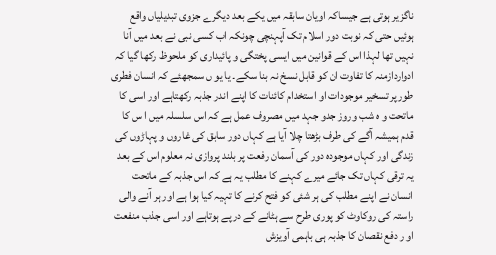ناگزیر ہوتی ہے جیساکہ اویان سابقہ میں یکے بعد دیگرے جزوی تبدیلیاں واقع ہوئیں حتی کہ نوبت دور اسلام تک آپہنچی چونکہ اب کسی نبی نے بعد میں آنا نہیں تھا لہذا اس کے قوانین میں ایسی پختگی و پائیداری کو ملحوظ رکھا گیا کہ ادواردازمنہ کا تفاوت ان کو قابل نسخ نہ بنا سکے۔ یا یو ں سمجھئے کہ انسان فطری طورپر تسخیر موجودات او استخدام کائنات کا اپنے اندر جذبہ رکھتاہے اور اسی کا ماتحت و ہ شب وروز جدو جہد میں مصروف عمل ہے کہ اس سلسلہ میں ا س کا قدم ہمیشہ آگے کی طرف بڑھتا چلا آیا ہے کہاں دور سابق کی غاروں و پہاڑوں کی زندگی اور کہاں موجودہ دور کی آسمان رفعت پر بلند پروازی نہ معلوم اس کے بعد یہ ترقی کہاں تک جائے میرے کہنے کا مطلب یہ ہے کہ اس جذبہ کے ماتحت انسان نے اپنے مطلب کی ہر شئی کو فتح کرنے کا تہیہ کیا ہوا ہے اور ہر آنے والی راستہ کی روکاوٹ کو پوری طرح سے ہٹانے کے درپے ہوتاہے اور اسی جذب منفعت او ر دفع نقصان کا جذبہ ہی باہمی آویزش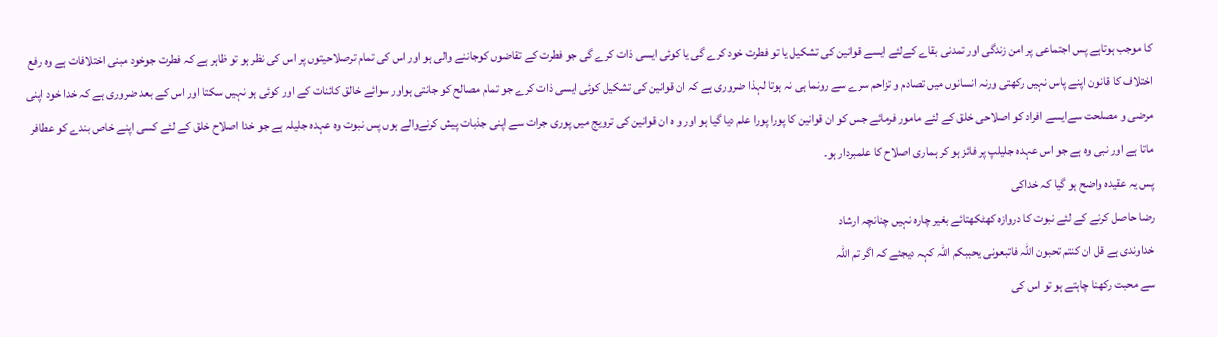کا موجب ہوتاہے پس اجتماعی پر امن زندگی اور تمدنی بقاے کےلئے ایسے قوانین کی تشکیل یا تو فطرت خود کرے گی یا کوئی ایسی ذات کرے گی جو فطرت کے تقاضوں کوجاننے والی ہو اور اس کی تمام ترصلاحیتوں پر اس کی نظر ہو تو ظاہر ہے کہ فطرت جوخود مبنی اختلافات ہے وہ رفع اختلاف کا قانون اپنے پاس نہیں رکھتی ورنہ انسانوں میں تصادم و تزاحم سرے سے رونما ہی نہ ہوتا لہذا ضروری ہے کہ ان قوانین کی تشکیل کوئی ایسی ذات کرے جو تمام مصالح کو جانتی ہواور سوائے خالق کائنات کے اور کوئی ہو نہیں سکتا اور اس کے بعد ضروری ہے کہ خدا خود اپنی مرضی و مصلحت سےایسے افراد کو اصلاحی خلق کے لئے مامور فرمائے جس کو ان قوانین کا پورا پورا علم دیا گیا ہو اور و ہ ان قوانین کی ترویج میں پوری جرات سے اپنی جذبات پیش کرنےوالے ہوں پس نبوت وہ عہدہ جلیلہ ہے جو خدا اصلاح خلق کے لئے کسی اپنے خاص بندے کو عطافر ماتا ہے اور نبی وہ ہے جو اس عہدہ جلیلپ پر فائز ہو کر ہماری اصلاح کا علمبردار ہو۔
پس یہ عقیدہ واضح ہو گیا کہ خداکی
رضا حاصل کرنے کے لئے نبوت کا دروازہ کھٹکھتائے بغیر چارہ نہیں چنانچہ ارشاد
خداوندی ہے قل ان کنتم تحبون اللہ فاتبعونی یحببکم اللہ کہہ دیجئے کہ اگر تم اللہ
سے محبت رکھنا چاہتے ہو تو اس کی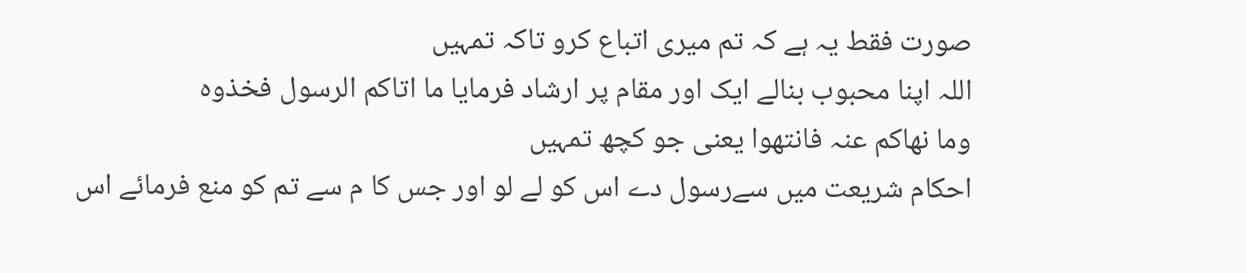صورت فقط یہ ہے کہ تم میری اتباع کرو تاکہ تمہیں
اللہ اپنا محبوب بنالے ایک اور مقام پر ارشاد فرمایا ما اتاکم الرسول فخذوہ
وما نھاکم عنہ فانتھوا یعنی جو کچھ تمہیں
احکام شریعت میں سےرسول دے اس کو لے لو اور جس کا م سے تم کو منع فرمائے اس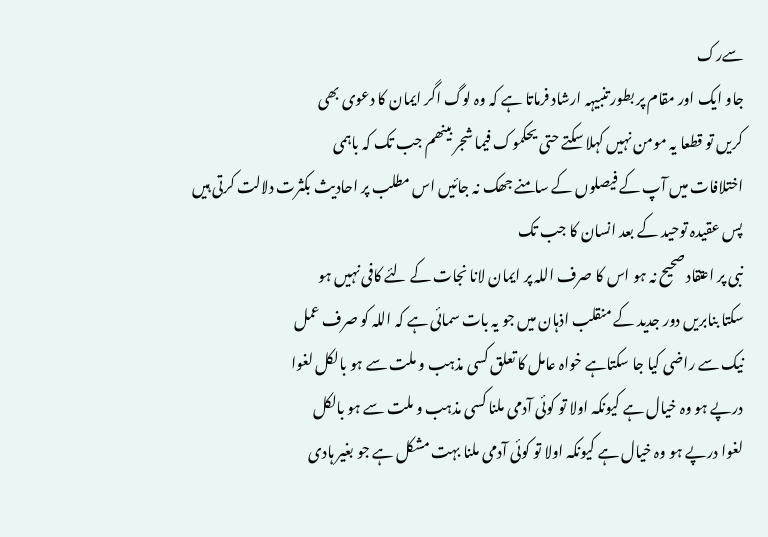سےرک
جاو ایک اور مقام پر بطور تنبیہہ ارشاد فرماتا ہے کہ وہ لوگ اگر ایمان کا دعوی بھی
کریں تو قطعا یہ مومن نہیں کہلا سکتے حتی یحکموک فیما شجر بینھم جب تک کہ باہمی
اختلافات میں آپ کے فیصلوں کے سامنے جھک نہ جائیں اس مطلب پر احادیث بکثرت دلالت کرتی ہیں پس عقیدہ توحید کے بعد انسان کا جب تک
نبی پر اعتقاد صحیح نہ ہو اس کا صرف اللہ پر ایمان لانا نجات کے لئے کافی نہیں ہو
سکتا بنابریں دور جدید کے منقلب اذہان میں جو یہ بات سمائی ہے کہ اللہ کو صرف عمل
نیک سے راضی کیا جا سکتاہے خواہ عامل کا تعلق کسی مذہب و ملت سے ہو بالکل لغوا
درپے ہو وہ خیال ہے کیونکہ اولا تو کوئی آدمی ملنا کسی مذہب و ملت سے ہو بالکل
لغوا درپے ہو وہ خیال ہے کیونکہ اولا تو کوئی آدمی ملنا بہت مشکل ہے جو بغیر ہادی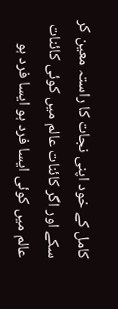کامل کے خود اپنی نجات کا راستہ معین کر سکے اور اگر کائنات عالم میں کوئی کائنات
عالم میں کوئی ایسا فرد ہو ایسا فرد ہو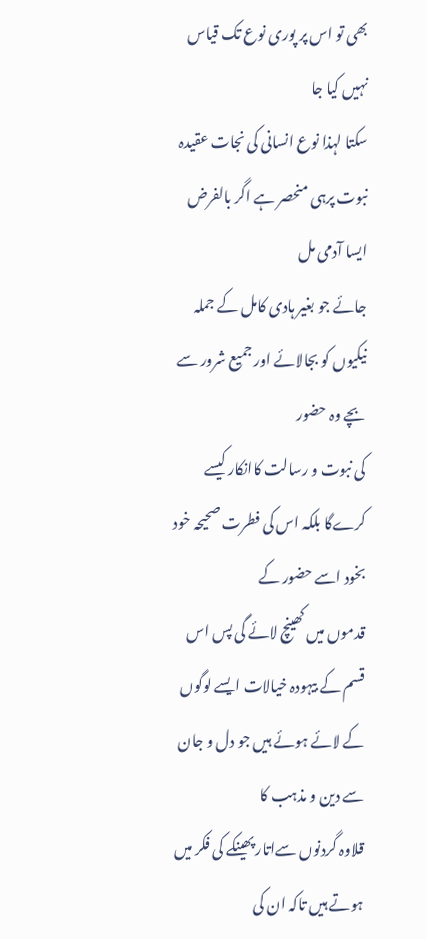بھی تو اس پر پوری نوع تک قیاس نہیں کیا جا
سکتا لہذا نوع انسانی کی نجات عقیدہ نبوت پرہی منحصر ہے اگر بالفرض ایسا آدمی مل
جائے جو بغیر ہادی کامل کے جملہ نیکیوں کو بجالائے اور جمیع شرور سے بچے وہ حضور
کی نبوت و رسالت کاانکار کیسے کرےگا بلکہ اس کی فطرت صحیحہ خود بخود اسے حضور کے
قدموں میں کھینچ لائے گی پس اس قسم کے بیہودہ خیالات ایسے لوگوں کے لائے ہوئے ہیں جو دل و جان سے دین و مذہب کا
قلاوہ گردنوں سےاتار پھینکے کی فکر میں ہوتے ہیں تاکہ ان کی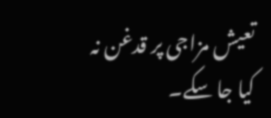تعیش مزاجی پر قدغن نہ
کیا جا سکے۔